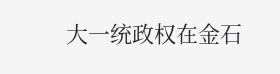大一统政权在金石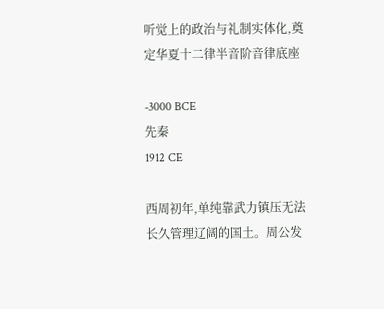听觉上的政治与礼制实体化,奠定华夏十二律半音阶音律底座

-3000 BCE
先秦
1912 CE

西周初年,单纯靠武力镇压无法长久管理辽阔的国土。周公发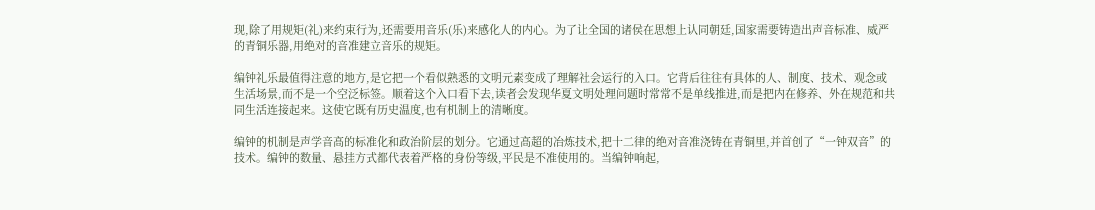现,除了用规矩(礼)来约束行为,还需要用音乐(乐)来感化人的内心。为了让全国的诸侯在思想上认同朝廷,国家需要铸造出声音标准、威严的青铜乐器,用绝对的音准建立音乐的规矩。

编钟礼乐最值得注意的地方,是它把一个看似熟悉的文明元素变成了理解社会运行的入口。它背后往往有具体的人、制度、技术、观念或生活场景,而不是一个空泛标签。顺着这个入口看下去,读者会发现华夏文明处理问题时常常不是单线推进,而是把内在修养、外在规范和共同生活连接起来。这使它既有历史温度,也有机制上的清晰度。

编钟的机制是声学音高的标准化和政治阶层的划分。它通过高超的冶炼技术,把十二律的绝对音准浇铸在青铜里,并首创了“一钟双音”的技术。编钟的数量、悬挂方式都代表着严格的身份等级,平民是不准使用的。当编钟响起,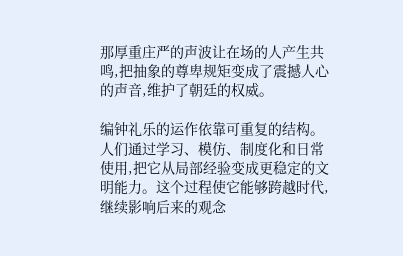那厚重庄严的声波让在场的人产生共鸣,把抽象的尊卑规矩变成了震撼人心的声音,维护了朝廷的权威。

编钟礼乐的运作依靠可重复的结构。人们通过学习、模仿、制度化和日常使用,把它从局部经验变成更稳定的文明能力。这个过程使它能够跨越时代,继续影响后来的观念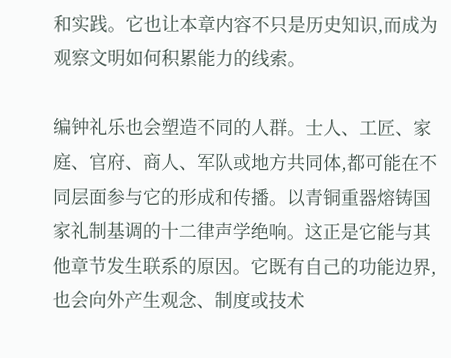和实践。它也让本章内容不只是历史知识,而成为观察文明如何积累能力的线索。

编钟礼乐也会塑造不同的人群。士人、工匠、家庭、官府、商人、军队或地方共同体,都可能在不同层面参与它的形成和传播。以青铜重器熔铸国家礼制基调的十二律声学绝响。这正是它能与其他章节发生联系的原因。它既有自己的功能边界,也会向外产生观念、制度或技术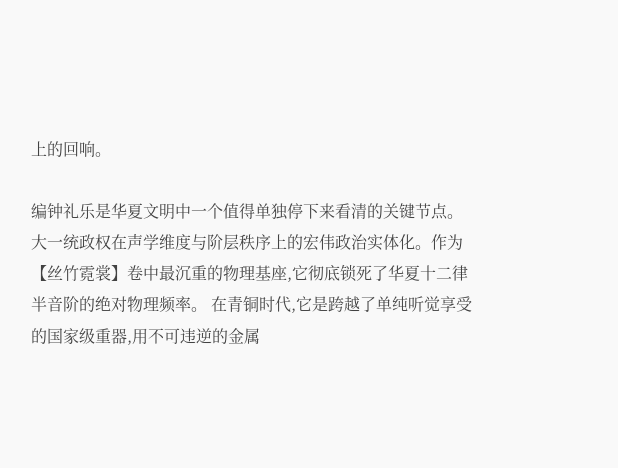上的回响。

编钟礼乐是华夏文明中一个值得单独停下来看清的关键节点。大一统政权在声学维度与阶层秩序上的宏伟政治实体化。作为【丝竹霓裳】卷中最沉重的物理基座,它彻底锁死了华夏十二律半音阶的绝对物理频率。 在青铜时代,它是跨越了单纯听觉享受的国家级重器,用不可违逆的金属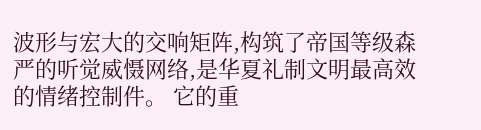波形与宏大的交响矩阵,构筑了帝国等级森严的听觉威慑网络,是华夏礼制文明最高效的情绪控制件。 它的重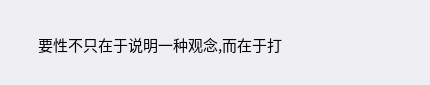要性不只在于说明一种观念,而在于打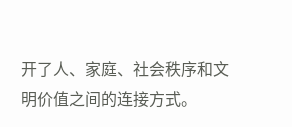开了人、家庭、社会秩序和文明价值之间的连接方式。